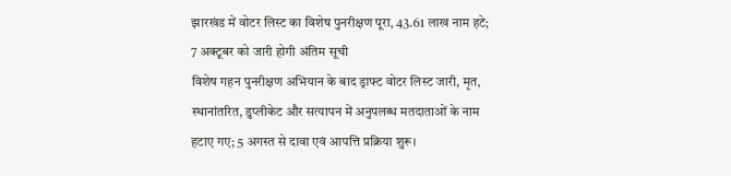झारखंड में वोटर लिस्ट का विशेष पुनरीक्षण पूरा, 43.61 लाख नाम हटे; 7 अक्टूबर को जारी होगी अंतिम सूची
विशेष गहन पुनरीक्षण अभियान के बाद ड्राफ्ट वोटर लिस्ट जारी, मृत, स्थानांतरित, डुप्लीकेट और सत्यापन में अनुपलब्ध मतदाताओं के नाम हटाए गए; 5 अगस्त से दावा एवं आपत्ति प्रक्रिया शुरू।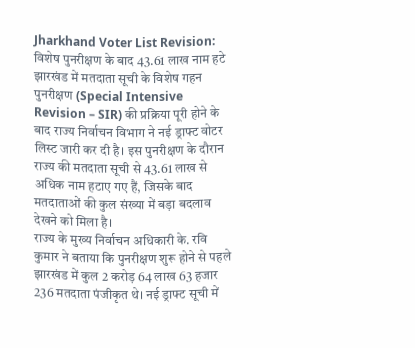Jharkhand Voter List Revision: विशेष पुनरीक्षण के बाद 43.61 लाख नाम हटे
झारखंड में मतदाता सूची के विशेष गहन पुनरीक्षण (Special Intensive Revision – SIR) की प्रक्रिया पूरी होने के बाद राज्य निर्वाचन विभाग ने नई ड्राफ्ट वोटर लिस्ट जारी कर दी है। इस पुनरीक्षण के दौरान राज्य की मतदाता सूची से 43.61 लाख से अधिक नाम हटाए गए हैं, जिसके बाद मतदाताओं की कुल संख्या में बड़ा बदलाव देखने को मिला है।
राज्य के मुख्य निर्वाचन अधिकारी के. रवि कुमार ने बताया कि पुनरीक्षण शुरू होने से पहले झारखंड में कुल 2 करोड़ 64 लाख 63 हजार 236 मतदाता पंजीकृत थे। नई ड्राफ्ट सूची में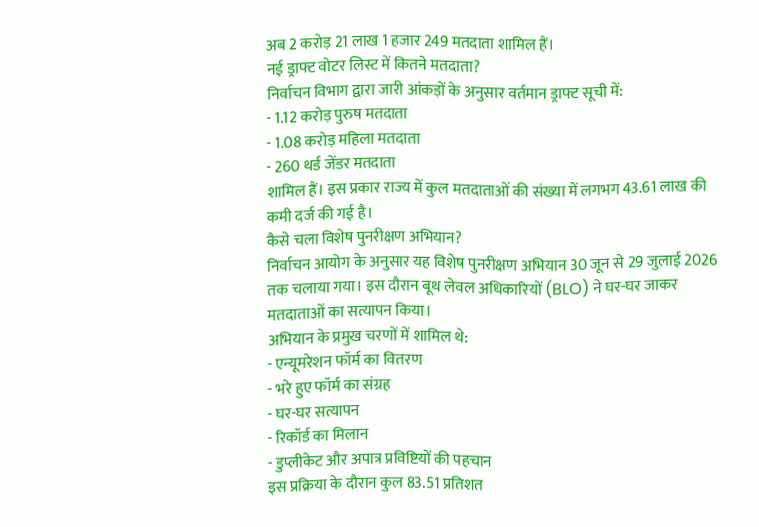अब 2 करोड़ 21 लाख 1 हजार 249 मतदाता शामिल हैं।
नई ड्राफ्ट वोटर लिस्ट में कितने मतदाता?
निर्वाचन विभाग द्वारा जारी आंकड़ों के अनुसार वर्तमान ड्राफ्ट सूची में:
- 1.12 करोड़ पुरुष मतदाता
- 1.08 करोड़ महिला मतदाता
- 260 थर्ड जेंडर मतदाता
शामिल हैं। इस प्रकार राज्य में कुल मतदाताओं की संख्या में लगभग 43.61 लाख की कमी दर्ज की गई है।
कैसे चला विशेष पुनरीक्षण अभियान?
निर्वाचन आयोग के अनुसार यह विशेष पुनरीक्षण अभियान 30 जून से 29 जुलाई 2026 तक चलाया गया। इस दौरान बूथ लेवल अधिकारियों (BLO) ने घर-घर जाकर मतदाताओं का सत्यापन किया।
अभियान के प्रमुख चरणों में शामिल थे:
- एन्यूमरेशन फॉर्म का वितरण
- भरे हुए फॉर्म का संग्रह
- घर-घर सत्यापन
- रिकॉर्ड का मिलान
- डुप्लीकेट और अपात्र प्रविष्टियों की पहचान
इस प्रक्रिया के दौरान कुल 83.51 प्रतिशत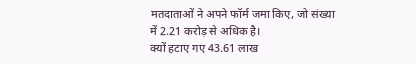मतदाताओं ने अपने फॉर्म जमा किए, जो संख्या में 2.21 करोड़ से अधिक है।
क्यों हटाए गए 43.61 लाख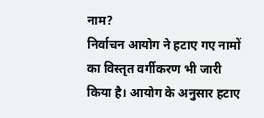नाम?
निर्वाचन आयोग ने हटाए गए नामों का विस्तृत वर्गीकरण भी जारी किया है। आयोग के अनुसार हटाए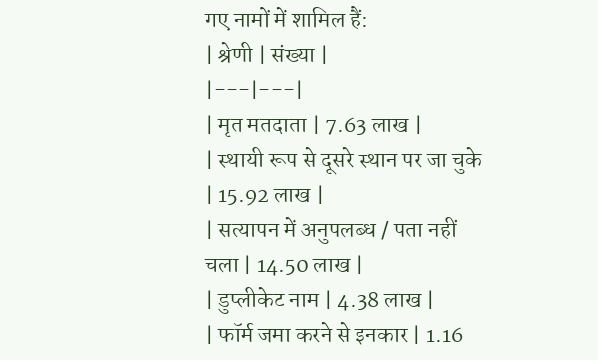गए नामों में शामिल हैं:
| श्रेणी | संख्या |
|---|---|
| मृत मतदाता | 7.63 लाख |
| स्थायी रूप से दूसरे स्थान पर जा चुके | 15.92 लाख |
| सत्यापन में अनुपलब्ध / पता नहीं चला | 14.50 लाख |
| डुप्लीकेट नाम | 4.38 लाख |
| फॉर्म जमा करने से इनकार | 1.16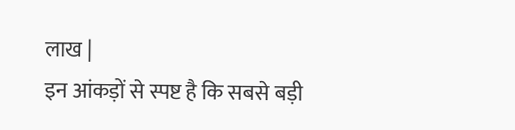लाख |
इन आंकड़ों से स्पष्ट है कि सबसे बड़ी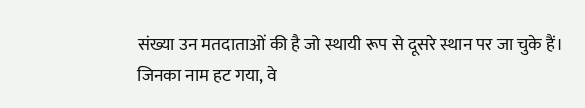संख्या उन मतदाताओं की है जो स्थायी रूप से दूसरे स्थान पर जा चुके हैं।
जिनका नाम हट गया, वे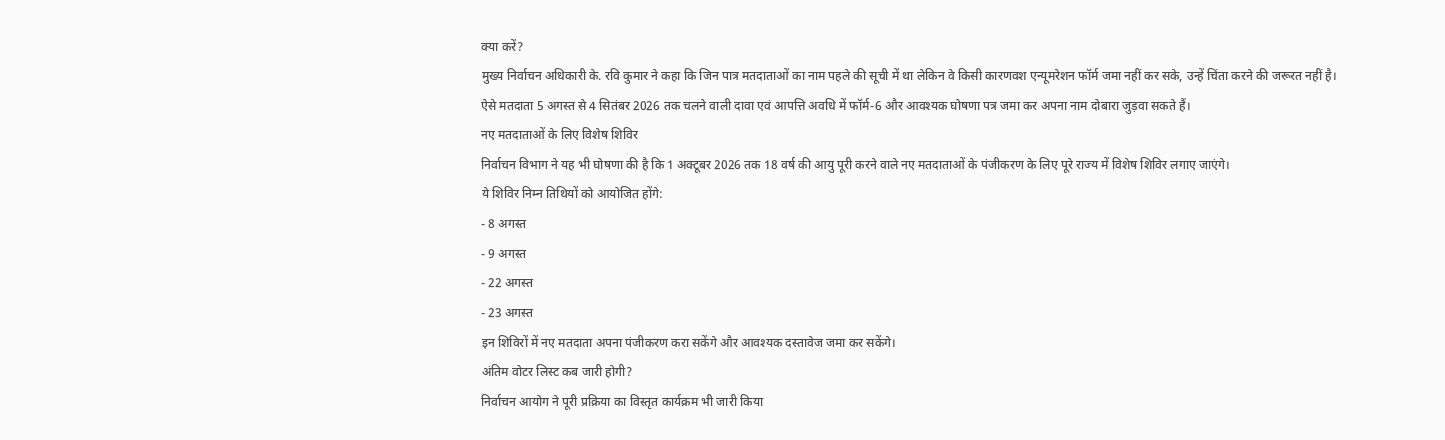क्या करें?
मुख्य निर्वाचन अधिकारी के. रवि कुमार ने कहा कि जिन पात्र मतदाताओं का नाम पहले की सूची में था लेकिन वे किसी कारणवश एन्यूमरेशन फॉर्म जमा नहीं कर सके, उन्हें चिंता करने की जरूरत नहीं है।
ऐसे मतदाता 5 अगस्त से 4 सितंबर 2026 तक चलने वाली दावा एवं आपत्ति अवधि में फॉर्म-6 और आवश्यक घोषणा पत्र जमा कर अपना नाम दोबारा जुड़वा सकते हैं।
नए मतदाताओं के लिए विशेष शिविर
निर्वाचन विभाग ने यह भी घोषणा की है कि 1 अक्टूबर 2026 तक 18 वर्ष की आयु पूरी करने वाले नए मतदाताओं के पंजीकरण के लिए पूरे राज्य में विशेष शिविर लगाए जाएंगे।
ये शिविर निम्न तिथियों को आयोजित होंगे:
- 8 अगस्त
- 9 अगस्त
- 22 अगस्त
- 23 अगस्त
इन शिविरों में नए मतदाता अपना पंजीकरण करा सकेंगे और आवश्यक दस्तावेज जमा कर सकेंगे।
अंतिम वोटर लिस्ट कब जारी होगी?
निर्वाचन आयोग ने पूरी प्रक्रिया का विस्तृत कार्यक्रम भी जारी किया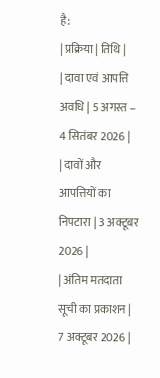है:
| प्रक्रिया | तिथि |
| दावा एवं आपत्ति अवधि | 5 अगस्त – 4 सितंबर 2026 |
| दावों और आपत्तियों का निपटारा | 3 अक्टूबर 2026 |
| अंतिम मतदाता सूची का प्रकाशन | 7 अक्टूबर 2026 |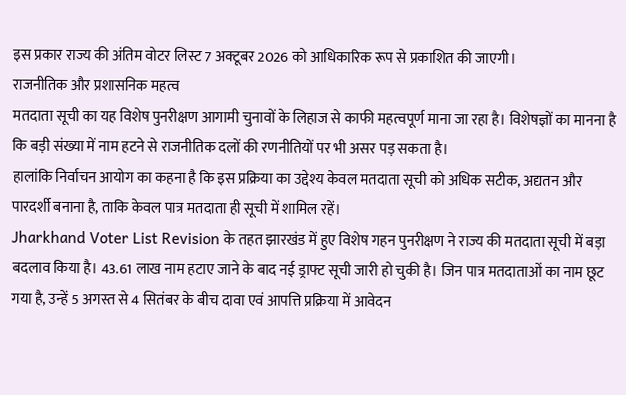इस प्रकार राज्य की अंतिम वोटर लिस्ट 7 अक्टूबर 2026 को आधिकारिक रूप से प्रकाशित की जाएगी।
राजनीतिक और प्रशासनिक महत्व
मतदाता सूची का यह विशेष पुनरीक्षण आगामी चुनावों के लिहाज से काफी महत्वपूर्ण माना जा रहा है। विशेषज्ञों का मानना है कि बड़ी संख्या में नाम हटने से राजनीतिक दलों की रणनीतियों पर भी असर पड़ सकता है।
हालांकि निर्वाचन आयोग का कहना है कि इस प्रक्रिया का उद्देश्य केवल मतदाता सूची को अधिक सटीक, अद्यतन और पारदर्शी बनाना है, ताकि केवल पात्र मतदाता ही सूची में शामिल रहें।
Jharkhand Voter List Revision के तहत झारखंड में हुए विशेष गहन पुनरीक्षण ने राज्य की मतदाता सूची में बड़ा बदलाव किया है। 43.61 लाख नाम हटाए जाने के बाद नई ड्राफ्ट सूची जारी हो चुकी है। जिन पात्र मतदाताओं का नाम छूट गया है, उन्हें 5 अगस्त से 4 सितंबर के बीच दावा एवं आपत्ति प्रक्रिया में आवेदन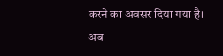करने का अवसर दिया गया है।
अब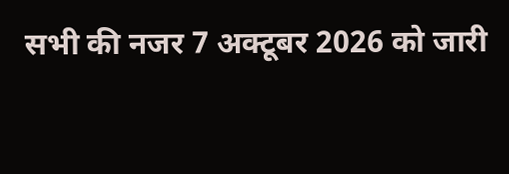सभी की नजर 7 अक्टूबर 2026 को जारी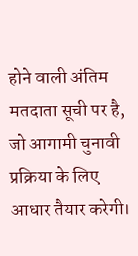होने वाली अंतिम मतदाता सूची पर है, जो आगामी चुनावी प्रक्रिया के लिए आधार तैयार करेगी।